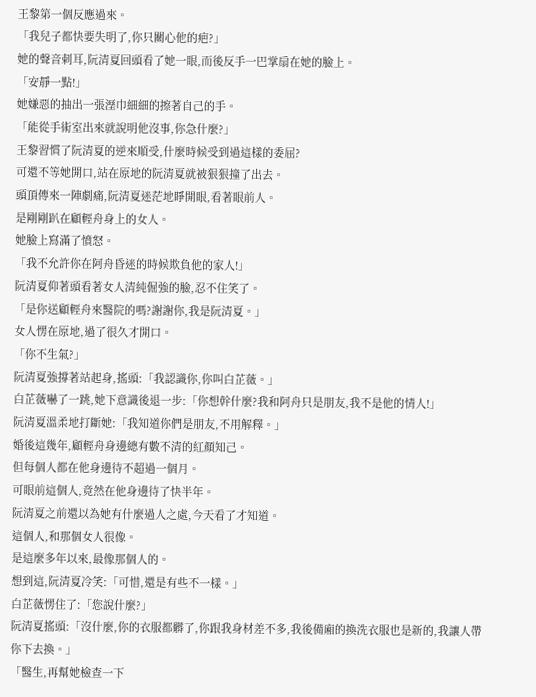王黎第一個反應過來。
「我兒子都快要失明了,你只關心他的疤?」
她的聲音刺耳,阮清夏回頭看了她一眼,而後反手一巴掌扇在她的臉上。
「安靜一點!」
她嫌惡的抽出一張溼巾細細的擦著自己的手。
「能從手術室出來就說明他沒事,你急什麼?」
王黎習慣了阮清夏的逆來順受,什麼時候受到過這樣的委屈?
可還不等她開口,站在原地的阮清夏就被狠狠撞了出去。
頭頂傳來一陣劇痛,阮清夏迷茫地睜開眼,看著眼前人。
是剛剛趴在顧輕舟身上的女人。
她臉上寫滿了憤怒。
「我不允許你在阿舟昏迷的時候欺負他的家人!」
阮清夏仰著頭看著女人清純倔強的臉,忍不住笑了。
「是你送顧輕舟來醫院的嗎?謝謝你,我是阮清夏。」
女人愣在原地,過了很久才開口。
「你不生氣?」
阮清夏強撐著站起身,搖頭:「我認識你,你叫白芷薇。」
白芷薇嚇了一跳,她下意識後退一步:「你想幹什麼?我和阿舟只是朋友,我不是他的情人!」
阮清夏溫柔地打斷她:「我知道你們是朋友,不用解釋。」
婚後這幾年,顧輕舟身邊總有數不清的紅顏知己。
但每個人都在他身邊待不超過一個月。
可眼前這個人,竟然在他身邊待了快半年。
阮清夏之前還以為她有什麼過人之處,今天看了才知道。
這個人,和那個女人很像。
是這麼多年以來,最像那個人的。
想到這,阮清夏冷笑:「可惜,還是有些不一樣。」
白芷薇愣住了:「您說什麼?」
阮清夏搖頭:「沒什麼,你的衣服都髒了,你跟我身材差不多,我後備廂的換洗衣服也是新的,我讓人帶你下去換。」
「醫生,再幫她檢查一下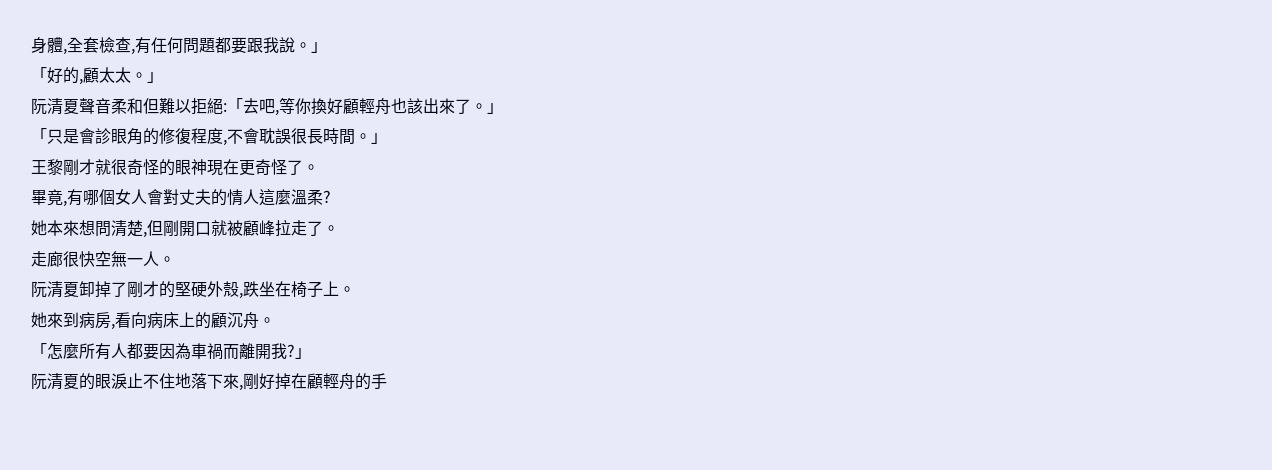身體,全套檢查,有任何問題都要跟我說。」
「好的,顧太太。」
阮清夏聲音柔和但難以拒絕:「去吧,等你換好顧輕舟也該出來了。」
「只是會診眼角的修復程度,不會耽誤很長時間。」
王黎剛才就很奇怪的眼神現在更奇怪了。
畢竟,有哪個女人會對丈夫的情人這麼溫柔?
她本來想問清楚,但剛開口就被顧峰拉走了。
走廊很快空無一人。
阮清夏卸掉了剛才的堅硬外殼,跌坐在椅子上。
她來到病房,看向病床上的顧沉舟。
「怎麼所有人都要因為車禍而離開我?」
阮清夏的眼淚止不住地落下來,剛好掉在顧輕舟的手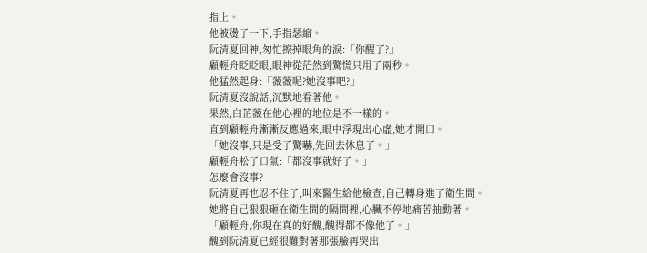指上。
他被燙了一下,手指瑟縮。
阮清夏回神,匆忙擦掉眼角的淚:「你醒了?」
顧輕舟眨眨眼,眼神從茫然到驚慌只用了兩秒。
他猛然起身:「薇薇呢?她沒事吧?」
阮清夏沒說話,沉默地看著他。
果然,白芷薇在他心裡的地位是不一樣的。
直到顧輕舟漸漸反應過來,眼中浮現出心虛,她才開口。
「她沒事,只是受了驚嚇,先回去休息了。」
顧輕舟松了口氣:「都沒事就好了。」
怎麼會沒事?
阮清夏再也忍不住了,叫來醫生給他檢查,自己轉身進了衛生間。
她將自己狠狠砸在衛生間的隔間裡,心臟不停地痛苦抽動著。
「顧輕舟,你現在真的好醜,醜得都不像他了。」
醜到阮清夏已經很難對著那張臉再哭出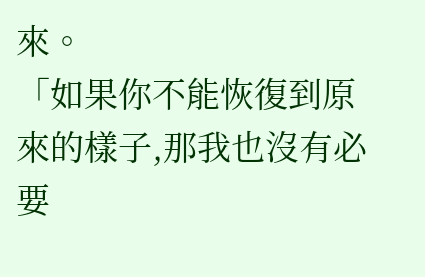來。
「如果你不能恢復到原來的樣子,那我也沒有必要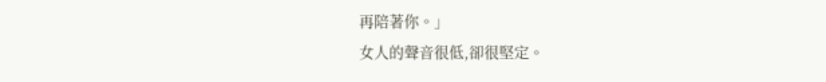再陪著你。」
女人的聲音很低,卻很堅定。